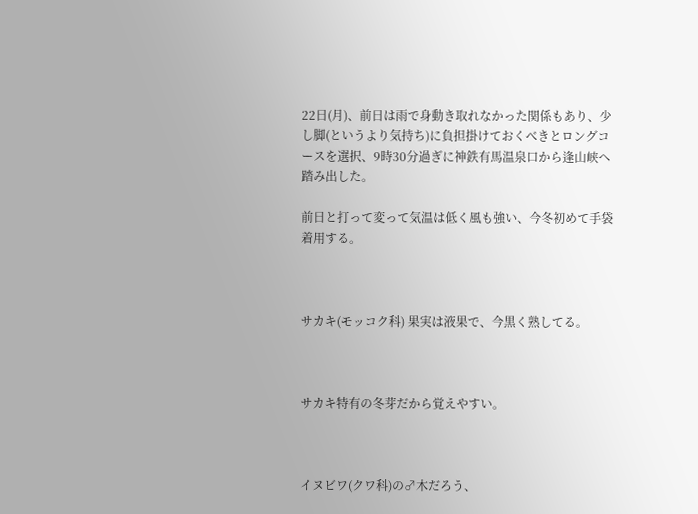22日(月)、前日は雨で身動き取れなかった関係もあり、少し脚(というより気持ち)に負担掛けておくべきとロングコースを選択、9時30分過ぎに神鉄有馬温泉口から逢山峡へ踏み出した。

前日と打って変って気温は低く風も強い、今冬初めて手袋着用する。



サカキ(モッコク科) 果実は液果で、今黒く熟してる。



サカキ特有の冬芽だから覚えやすい。



イヌビワ(クワ科)の♂木だろう、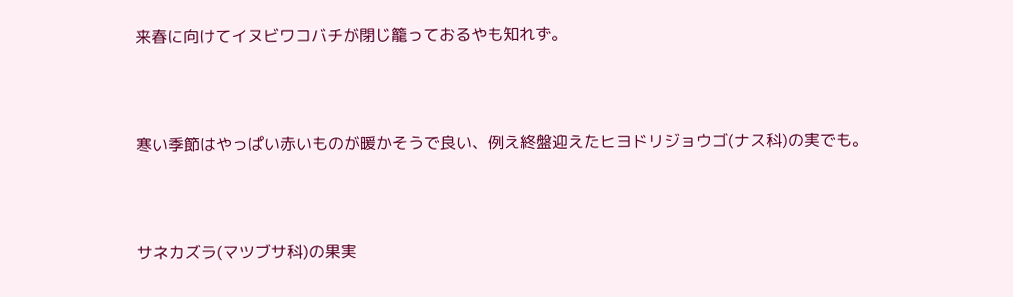来春に向けてイヌビワコバチが閉じ籠っておるやも知れず。



寒い季節はやっぱい赤いものが暖かそうで良い、例え終盤迎えたヒヨドリジョウゴ(ナス科)の実でも。



サネカズラ(マツブサ科)の果実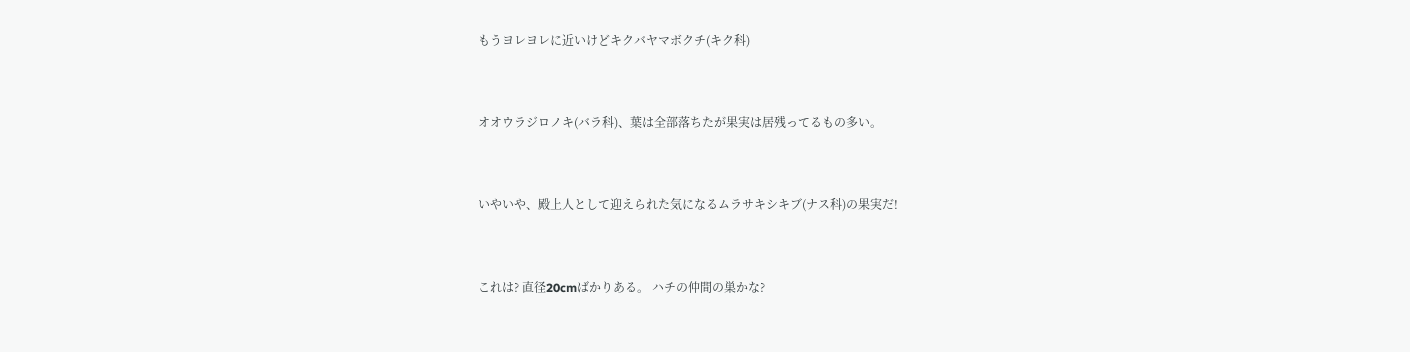もうヨレヨレに近いけどキクバヤマボクチ(キク科)



オオウラジロノキ(バラ科)、葉は全部落ちたが果実は居残ってるもの多い。



いやいや、殿上人として迎えられた気になるムラサキシキブ(ナス科)の果実だ!



これは? 直径20cmばかりある。 ハチの仲間の巣かな?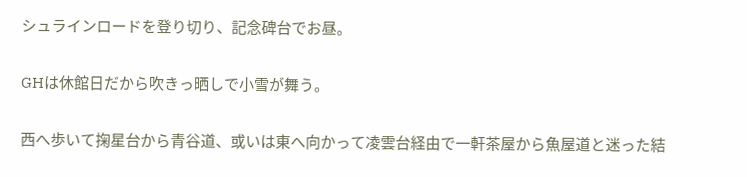シュラインロードを登り切り、記念碑台でお昼。

GHは休館日だから吹きっ晒しで小雪が舞う。

西へ歩いて掬星台から青谷道、或いは東へ向かって凌雲台経由で一軒茶屋から魚屋道と迷った結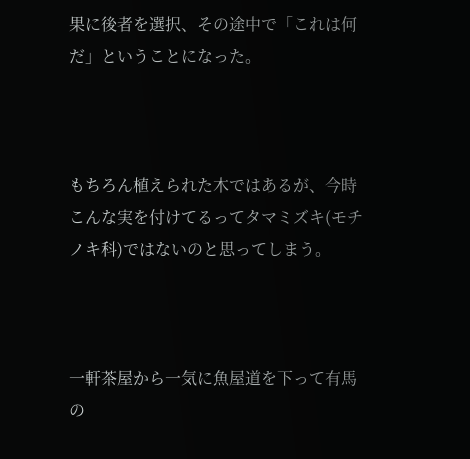果に後者を選択、その途中で「これは何だ」ということになった。



もちろん植えられた木ではあるが、今時こんな実を付けてるってタマミズキ(モチノキ科)ではないのと思ってしまう。



一軒茶屋から一気に魚屋道を下って有馬の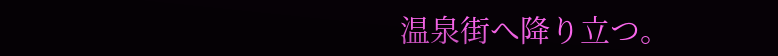温泉街へ降り立つ。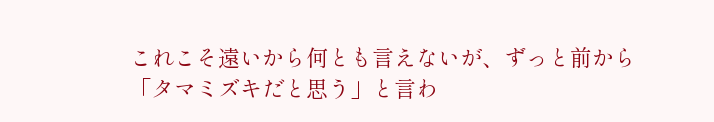これこそ遠いから何とも言えないが、ずっと前から「タマミズキだと思う」と言わ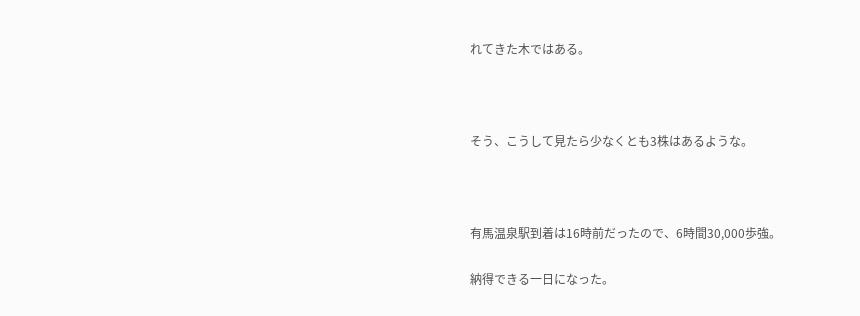れてきた木ではある。



そう、こうして見たら少なくとも3株はあるような。



有馬温泉駅到着は16時前だったので、6時間30,000歩強。

納得できる一日になった。